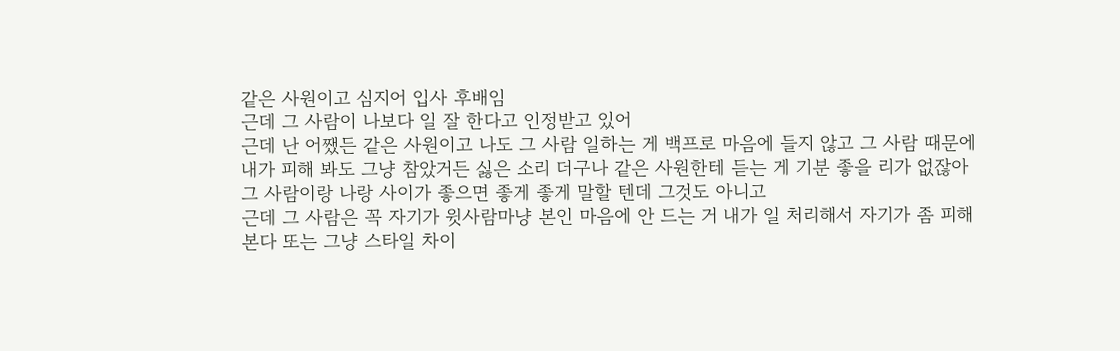같은 사원이고 심지어 입사 후배임
근데 그 사람이 나보다 일 잘 한다고 인정받고 있어
근데 난 어쨌든 같은 사원이고 나도 그 사람 일하는 게 백프로 마음에 들지 않고 그 사람 때문에 내가 피해 봐도 그냥 참았거든 싫은 소리 더구나 같은 사원한테 듣는 게 기분 좋을 리가 없잖아
그 사람이랑 나랑 사이가 좋으면 좋게 좋게 말할 텐데 그것도 아니고
근데 그 사람은 꼭 자기가 윗사람마냥 본인 마음에 안 드는 거 내가 일 처리해서 자기가 좀 피해본다 또는 그냥 스타일 차이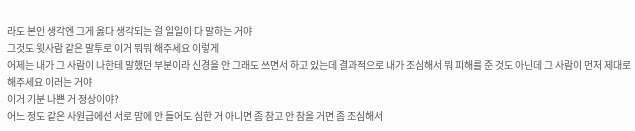라도 본인 생각엔 그게 옳다 생각되는 걸 일일이 다 말하는 거야
그것도 윗사람 같은 말투로 이거 뭐뭐 해주세요 이렇게
어제는 내가 그 사람이 나한테 말했던 부분이라 신경을 안 그래도 쓰면서 하고 있는데 결과적으로 내가 조심해서 뭐 피해를 준 것도 아닌데 그 사람이 먼저 제대로 해주세요 이러는 거야
이거 기분 나쁜 거 정상이야?
어느 정도 같은 사원급에선 서로 맘에 안 들어도 심한 거 아니면 좀 참고 안 참을 거면 좀 조심해서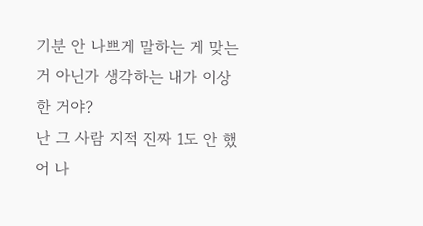기분 안 나쁘게 말하는 게 맞는 거 아닌가 생각하는 내가 이상한 거야?
난 그 사람 지적 진짜 1도 안 했어 나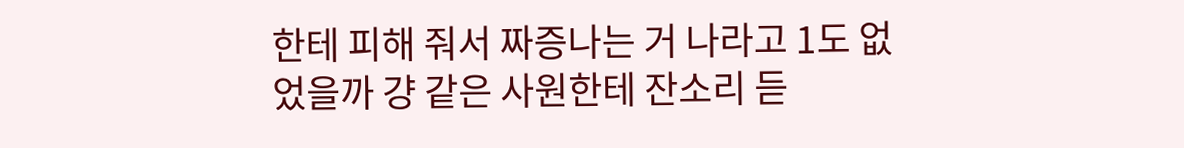한테 피해 줘서 짜증나는 거 나라고 1도 없었을까 걍 같은 사원한테 잔소리 듣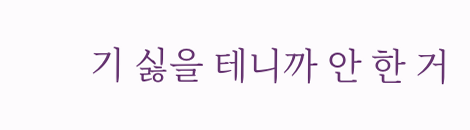기 싫을 테니까 안 한 거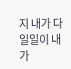지 내가 다 일일이 내가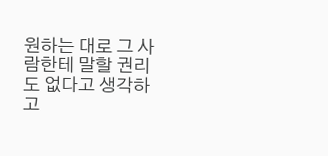원하는 대로 그 사람한테 말할 권리도 없다고 생각하고